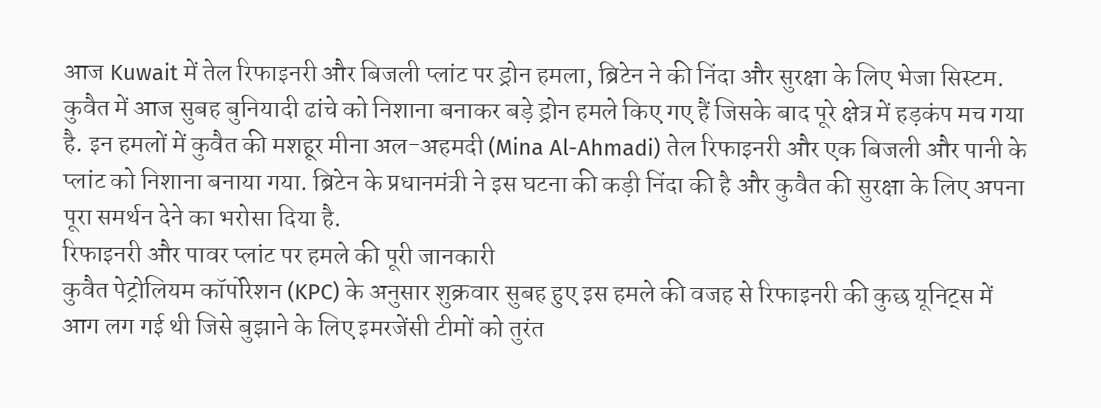आज Kuwait में तेल रिफाइनरी और बिजली प्लांट पर ड्रोन हमला, ब्रिटेन ने की निंदा और सुरक्षा के लिए भेजा सिस्टम.
कुवैत में आज सुबह बुनियादी ढांचे को निशाना बनाकर बड़े ड्रोन हमले किए गए हैं जिसके बाद पूरे क्षेत्र में हड़कंप मच गया है. इन हमलों में कुवैत की मशहूर मीना अल-अहमदी (Mina Al-Ahmadi) तेल रिफाइनरी और एक बिजली और पानी के प्लांट को निशाना बनाया गया. ब्रिटेन के प्रधानमंत्री ने इस घटना की कड़ी निंदा की है और कुवैत की सुरक्षा के लिए अपना पूरा समर्थन देने का भरोसा दिया है.
रिफाइनरी और पावर प्लांट पर हमले की पूरी जानकारी
कुवैत पेट्रोलियम कॉर्पोरेशन (KPC) के अनुसार शुक्रवार सुबह हुए इस हमले की वजह से रिफाइनरी की कुछ यूनिट्स में आग लग गई थी जिसे बुझाने के लिए इमरजेंसी टीमों को तुरंत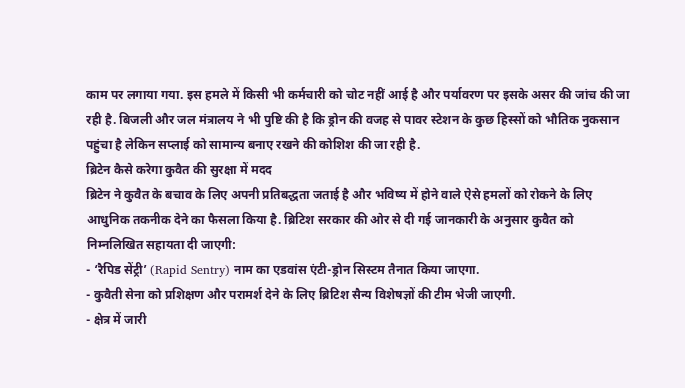काम पर लगाया गया. इस हमले में किसी भी कर्मचारी को चोट नहीं आई है और पर्यावरण पर इसके असर की जांच की जा रही है. बिजली और जल मंत्रालय ने भी पुष्टि की है कि ड्रोन की वजह से पावर स्टेशन के कुछ हिस्सों को भौतिक नुकसान पहुंचा है लेकिन सप्लाई को सामान्य बनाए रखने की कोशिश की जा रही है.
ब्रिटेन कैसे करेगा कुवैत की सुरक्षा में मदद
ब्रिटेन ने कुवैत के बचाव के लिए अपनी प्रतिबद्धता जताई है और भविष्य में होने वाले ऐसे हमलों को रोकने के लिए आधुनिक तकनीक देने का फैसला किया है. ब्रिटिश सरकार की ओर से दी गई जानकारी के अनुसार कुवैत को निम्नलिखित सहायता दी जाएगी:
- ‘रैपिड सेंट्री’ (Rapid Sentry) नाम का एडवांस एंटी-ड्रोन सिस्टम तैनात किया जाएगा.
- कुवैती सेना को प्रशिक्षण और परामर्श देने के लिए ब्रिटिश सैन्य विशेषज्ञों की टीम भेजी जाएगी.
- क्षेत्र में जारी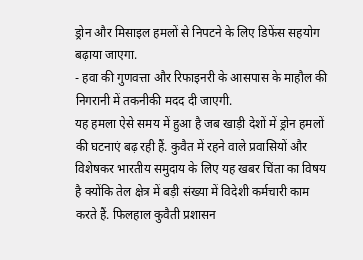ड्रोन और मिसाइल हमलों से निपटने के लिए डिफेंस सहयोग बढ़ाया जाएगा.
- हवा की गुणवत्ता और रिफाइनरी के आसपास के माहौल की निगरानी में तकनीकी मदद दी जाएगी.
यह हमला ऐसे समय में हुआ है जब खाड़ी देशों में ड्रोन हमलों की घटनाएं बढ़ रही हैं. कुवैत में रहने वाले प्रवासियों और विशेषकर भारतीय समुदाय के लिए यह खबर चिंता का विषय है क्योंकि तेल क्षेत्र में बड़ी संख्या में विदेशी कर्मचारी काम करते हैं. फिलहाल कुवैती प्रशासन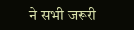ने सभी जरूरी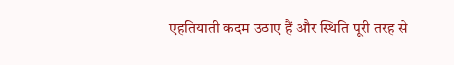एहतियाती कदम उठाए हैं और स्थिति पूरी तरह से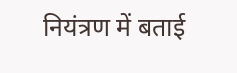नियंत्रण में बताई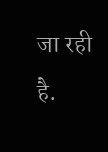जा रही है.